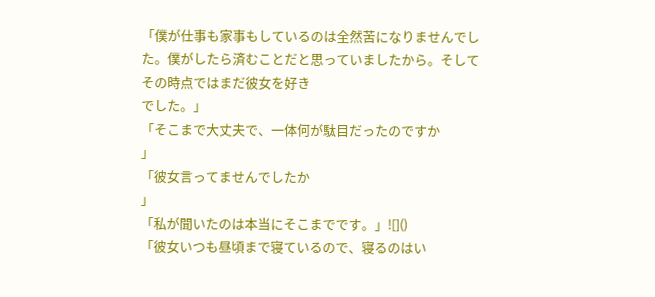「僕が仕事も家事もしているのは全然苦になりませんでした。僕がしたら済むことだと思っていましたから。そしてその時点ではまだ彼女を好き
でした。」
「そこまで大丈夫で、一体何が駄目だったのですか
」
「彼女言ってませんでしたか
」
「私が聞いたのは本当にそこまでです。」![]()
「彼女いつも昼頃まで寝ているので、寝るのはい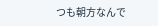つも朝方なんで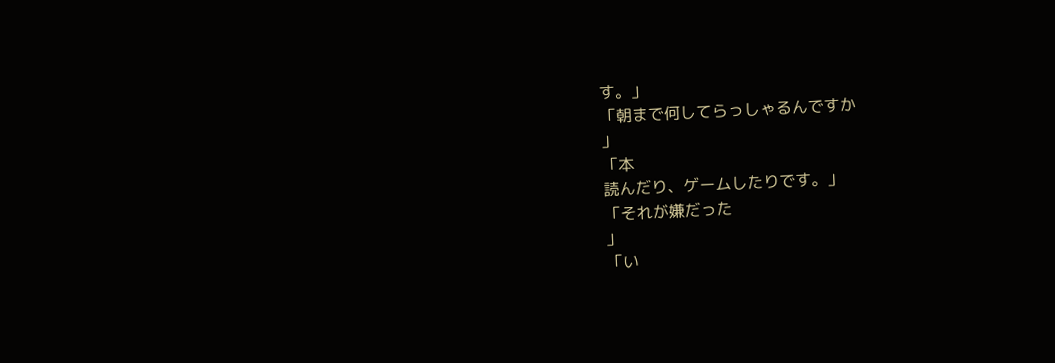す。」
「朝まで何してらっしゃるんですか
」
「本
読んだり、ゲームしたりです。」
「それが嫌だった
」
「い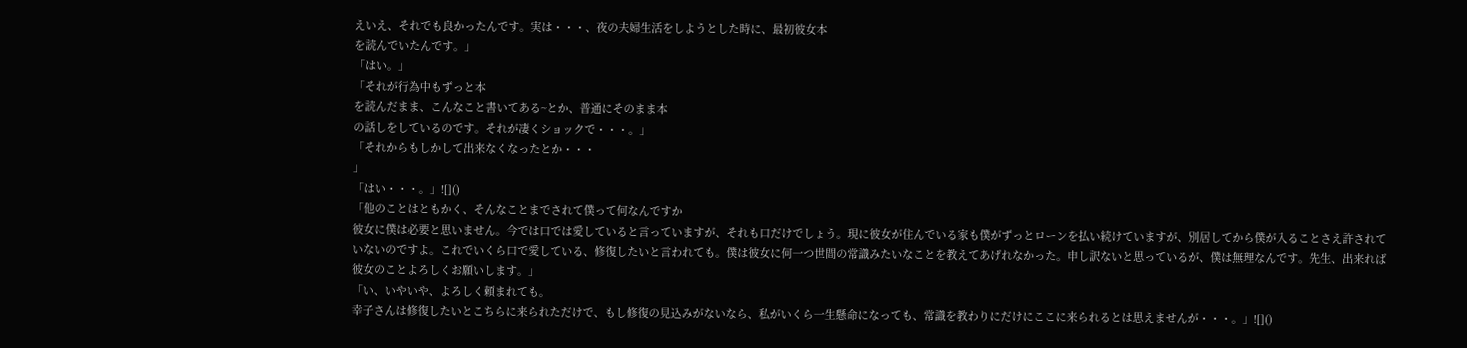えいえ、それでも良かったんです。実は・・・、夜の夫婦生活をしようとした時に、最初彼女本
を読んでいたんです。」
「はい。」
「それが行為中もずっと本
を読んだまま、こんなこと書いてある~とか、普通にそのまま本
の話しをしているのです。それが凄くショックで・・・。」
「それからもしかして出来なくなったとか・・・
」
「はい・・・。」![]()
「他のことはともかく、そんなことまでされて僕って何なんですか
彼女に僕は必要と思いません。今では口では愛していると言っていますが、それも口だけでしょう。現に彼女が住んでいる家も僕がずっとローンを払い続けていますが、別居してから僕が入ることさえ許されていないのですよ。これでいくら口で愛している、修復したいと言われても。僕は彼女に何一つ世間の常識みたいなことを教えてあげれなかった。申し訳ないと思っているが、僕は無理なんです。先生、出来れば彼女のことよろしくお願いします。」
「い、いやいや、よろしく頼まれても。
幸子さんは修復したいとこちらに来られただけで、もし修復の見込みがないなら、私がいくら一生懸命になっても、常識を教わりにだけにここに来られるとは思えませんが・・・。」![]()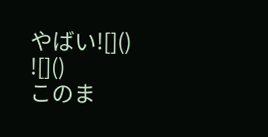やばい![]()
![]()
このま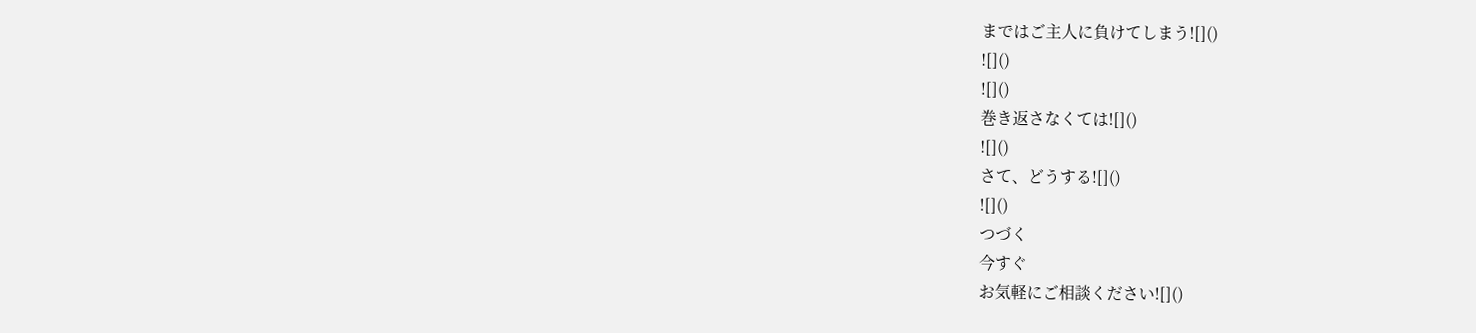まではご主人に負けてしまう![]()
![]()
![]()
巻き返さなくては![]()
![]()
さて、どうする![]()
![]()
つづく
今すぐ
お気軽にご相談ください![]()